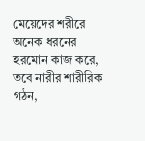মেয়েদের শরীরে অনেক ধরনের হরমোন কাজ করে, তবে নারীর শারীরিক গঠন,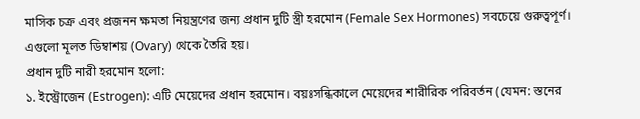মাসিক চক্র এবং প্রজনন ক্ষমতা নিয়ন্ত্রণের জন্য প্রধান দুটি স্ত্রী হরমোন (Female Sex Hormones) সবচেয়ে গুরুত্বপূর্ণ। এগুলো মূলত ডিম্বাশয় (Ovary) থেকে তৈরি হয়।
প্রধান দুটি নারী হরমোন হলো:
১. ইস্ট্রোজেন (Estrogen): এটি মেয়েদের প্রধান হরমোন। বয়ঃসন্ধিকালে মেয়েদের শারীরিক পরিবর্তন (যেমন: স্তনের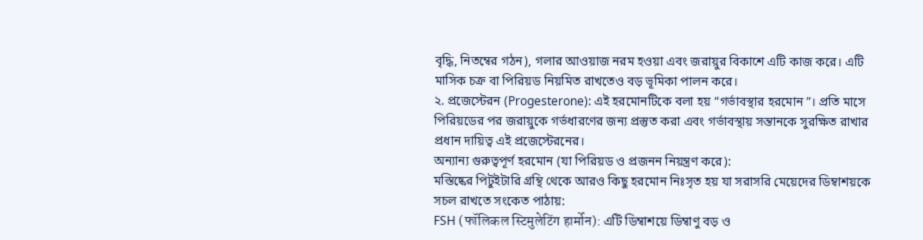বৃদ্ধি, নিতম্বের গঠন), গলার আওয়াজ নরম হওয়া এবং জরায়ুর বিকাশে এটি কাজ করে। এটি মাসিক চক্র বা পিরিয়ড নিয়মিত রাখতেও বড় ভূমিকা পালন করে।
২. প্রজেস্টেরন (Progesterone): এই হরমোনটিকে বলা হয় “গর্ভাবস্থার হরমোন”। প্রতি মাসে পিরিয়ডের পর জরায়ুকে গর্ভধারণের জন্য প্রস্তুত করা এবং গর্ভাবস্থায় সন্তানকে সুরক্ষিত রাখার প্রধান দায়িত্ব এই প্রজেস্টেরনের।
অন্যান্য গুরুত্বপূর্ণ হরমোন (যা পিরিয়ড ও প্রজনন নিয়ন্ত্রণ করে):
মস্তিষ্কের পিটুইটারি গ্রন্থি থেকে আরও কিছু হরমোন নিঃসৃত হয় যা সরাসরি মেয়েদের ডিম্বাশয়কে সচল রাখতে সংকেত পাঠায়:
FSH (फॉलिकल स्टिमुलेटिंग हार्मोन): এটি ডিম্বাশয়ে ডিম্বাণু বড় ও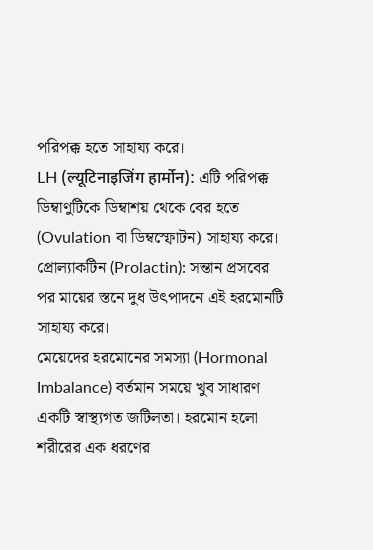পরিপক্ক হতে সাহায্য করে।
LH (ल्यूटिनाइजिंग हार्मोन): এটি পরিপক্ক ডিম্বাণুটিকে ডিম্বাশয় থেকে বের হতে (Ovulation বা ডিম্বস্ফোটন) সাহায্য করে।
প্রোল্যাকটিন (Prolactin): সন্তান প্রসবের পর মায়ের স্তনে দুধ উৎপাদনে এই হরমোনটি সাহায্য করে।
মেয়েদের হরমোনের সমস্যা (Hormonal Imbalance) বর্তমান সময়ে খুব সাধারণ একটি স্বাস্থ্যগত জটিলতা। হরমোন হলো শরীরের এক ধরণের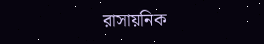রাসায়নিক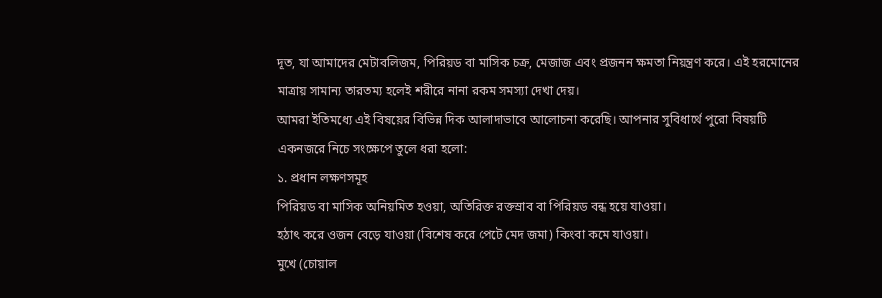দূত, যা আমাদের মেটাবলিজম, পিরিয়ড বা মাসিক চক্র, মেজাজ এবং প্রজনন ক্ষমতা নিয়ন্ত্রণ করে। এই হরমোনের মাত্রায় সামান্য তারতম্য হলেই শরীরে নানা রকম সমস্যা দেখা দেয়।
আমরা ইতিমধ্যে এই বিষয়ের বিভিন্ন দিক আলাদাভাবে আলোচনা করেছি। আপনার সুবিধার্থে পুরো বিষয়টি একনজরে নিচে সংক্ষেপে তুলে ধরা হলো:
১. প্রধান লক্ষণসমূহ
পিরিয়ড বা মাসিক অনিয়মিত হওয়া, অতিরিক্ত রক্তস্রাব বা পিরিয়ড বন্ধ হয়ে যাওয়া।
হঠাৎ করে ওজন বেড়ে যাওয়া (বিশেষ করে পেটে মেদ জমা) কিংবা কমে যাওয়া।
মুখে (চোয়াল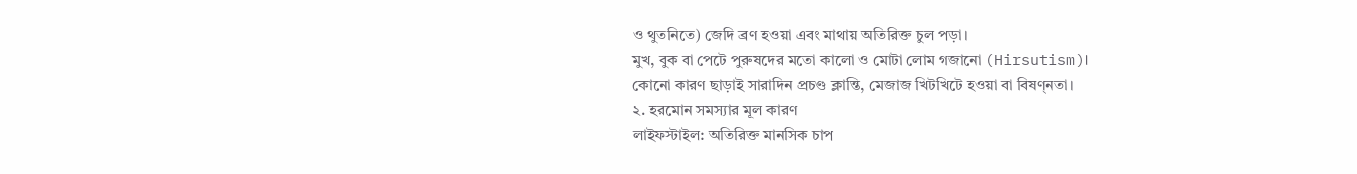ও থুতনিতে) জেদি ব্রণ হওয়া এবং মাথায় অতিরিক্ত চুল পড়া।
মুখ, বুক বা পেটে পুরুষদের মতো কালো ও মোটা লোম গজানো (Hirsutism)।
কোনো কারণ ছাড়াই সারাদিন প্রচণ্ড ক্লান্তি, মেজাজ খিটখিটে হওয়া বা বিষণ্নতা।
২. হরমোন সমস্যার মূল কারণ
লাইফস্টাইল: অতিরিক্ত মানসিক চাপ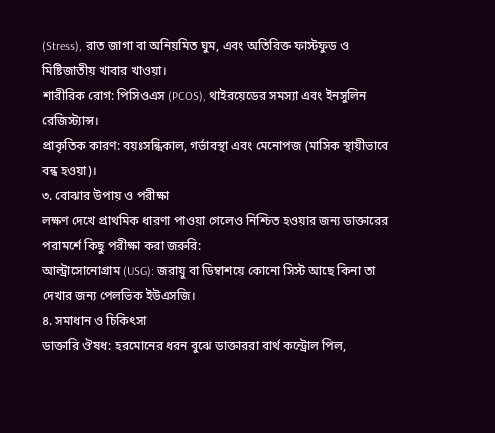(Stress), রাত জাগা বা অনিয়মিত ঘুম, এবং অতিরিক্ত ফাস্টফুড ও মিষ্টিজাতীয় খাবার খাওয়া।
শারীরিক রোগ: পিসিওএস (PCOS), থাইরয়েডের সমস্যা এবং ইনসুলিন রেজিস্ট্যান্স।
প্রাকৃতিক কারণ: বয়ঃসন্ধিকাল, গর্ভাবস্থা এবং মেনোপজ (মাসিক স্থায়ীভাবে বন্ধ হওয়া)।
৩. বোঝার উপায় ও পরীক্ষা
লক্ষণ দেখে প্রাথমিক ধারণা পাওয়া গেলেও নিশ্চিত হওয়ার জন্য ডাক্তারের পরামর্শে কিছু পরীক্ষা করা জরুরি:
আল্ট্রাসোনোগ্রাম (USG): জরায়ু বা ডিম্বাশয়ে কোনো সিস্ট আছে কিনা তা দেখার জন্য পেলভিক ইউএসজি।
৪. সমাধান ও চিকিৎসা
ডাক্তারি ঔষধ: হরমোনের ধরন বুঝে ডাক্তাররা বার্থ কন্ট্রোল পিল,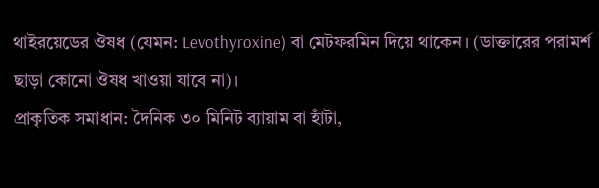থাইরয়েডের ঔষধ (যেমন: Levothyroxine) বা মেটফরমিন দিয়ে থাকেন। (ডাক্তারের পরামর্শ ছাড়া কোনো ঔষধ খাওয়া যাবে না)।
প্রাকৃতিক সমাধান: দৈনিক ৩০ মিনিট ব্যায়াম বা হাঁটা,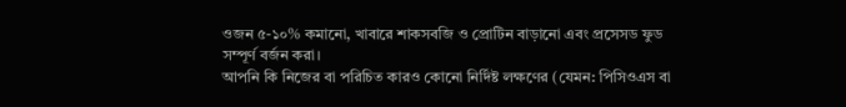ওজন ৫-১০% কমানো, খাবারে শাকসবজি ও প্রোটিন বাড়ানো এবং প্রসেসড ফুড সম্পূর্ণ বর্জন করা।
আপনি কি নিজের বা পরিচিত কারও কোনো নির্দিষ্ট লক্ষণের (যেমন: পিসিওএস বা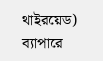থাইরয়েড) ব্যাপারে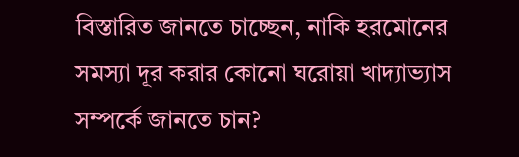বিস্তারিত জানতে চাচ্ছেন, নাকি হরমোনের সমস্যা দূর করার কোনো ঘরোয়া খাদ্যাভ্যাস সম্পর্কে জানতে চান?